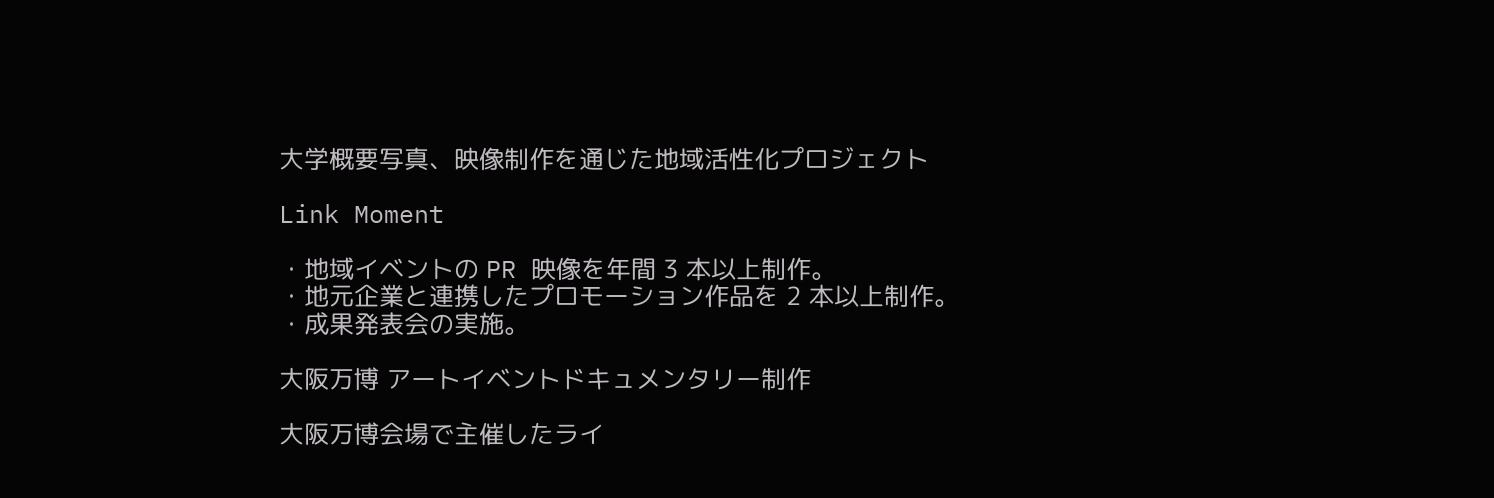大学概要写真、映像制作を通じた地域活性化プロジェクト

Link Moment

・地域イベントの PR 映像を年間 3 本以上制作。
・地元企業と連携したプロモーション作品を 2 本以上制作。
・成果発表会の実施。

大阪万博 アートイベントドキュメンタリー制作

大阪万博会場で主催したライ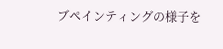ブペインティングの様子を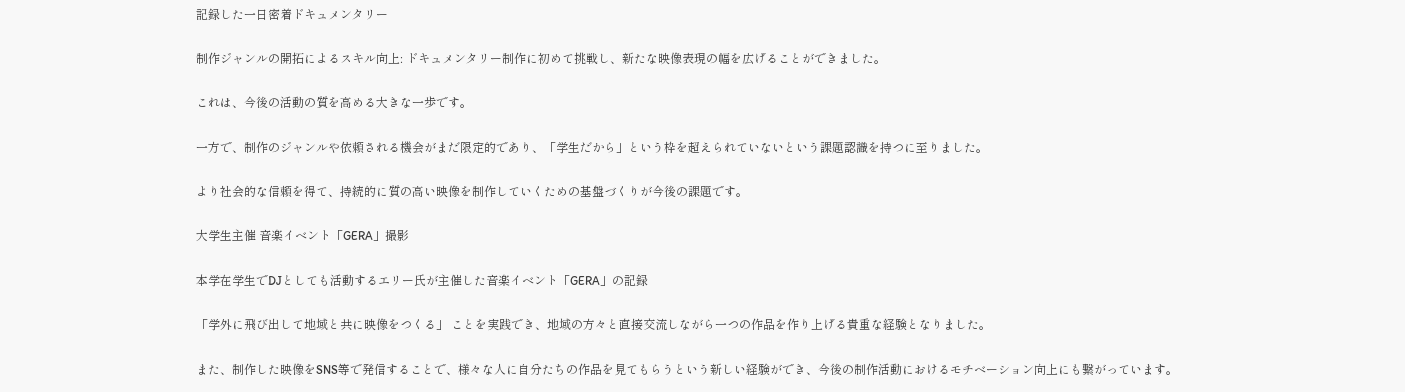記録した一日密着ドキュメンタリー

制作ジャンルの開拓によるスキル向上: ドキュメンタリー制作に初めて挑戦し、新たな映像表現の幅を広げることができました。

これは、今後の活動の質を高める大きな一歩です。

一方で、制作のジャンルや依頼される機会がまだ限定的であり、「学生だから」という枠を超えられていないという課題認識を持つに至りました。

より社会的な信頼を得て、持続的に質の高い映像を制作していくための基盤づくりが今後の課題です。

大学生主催 音楽イベント「GERA」撮影

本学在学生でDJとしても活動するエリー氏が主催した音楽イベント「GERA」の記録

「学外に飛び出して地域と共に映像をつくる」 ことを実践でき、地域の方々と直接交流しながら一つの作品を作り上げる貴重な経験となりました。

また、制作した映像をSNS等で発信することで、様々な人に自分たちの作品を見てもらうという新しい経験ができ、今後の制作活動におけるモチベーション向上にも繋がっています。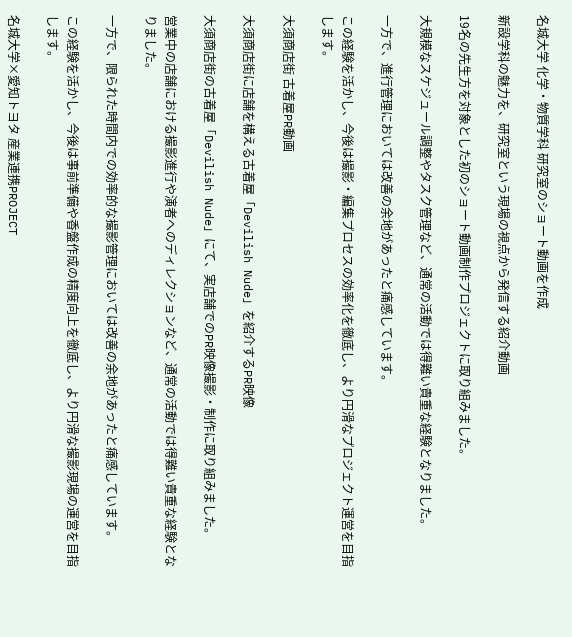名城大学 化学・物質学科 研究室のショート動画を作成

新設学科の魅力を、研究室という現場の視点から発信する紹介動画

19名の先生方を対象とした初のショート動画制作プロジェクトに取り組みました。

大規模なスケジュール調整やタスク管理など、通常の活動では得難い貴重な経験となりました。

一方で、進行管理においては改善の余地があったと痛感しています。

この経験を活かし、今後は撮影・編集プロセスの効率化を徹底し、より円滑なプロジェクト運営を目指します。

大須商店街 古着屋PR動画

大須商店街に店舗を構える古着屋「Devilish Nude」を紹介するPR映像

大須商店街の古着屋「Devilish Nude」にて、実店舗でのPR映像撮影・制作に取り組みました。

営業中の店舗における撮影進行や演者へのディレクションなど、通常の活動では得難い貴重な経験となりました。

一方で、限られた時間内での効率的な撮影管理においては改善の余地があったと痛感しています。

この経験を活かし、今後は事前準備や香盤作成の精度向上を徹底し、より円滑な撮影現場の運営を目指します。

名城大学×愛知トヨタ 産業連携PROJECT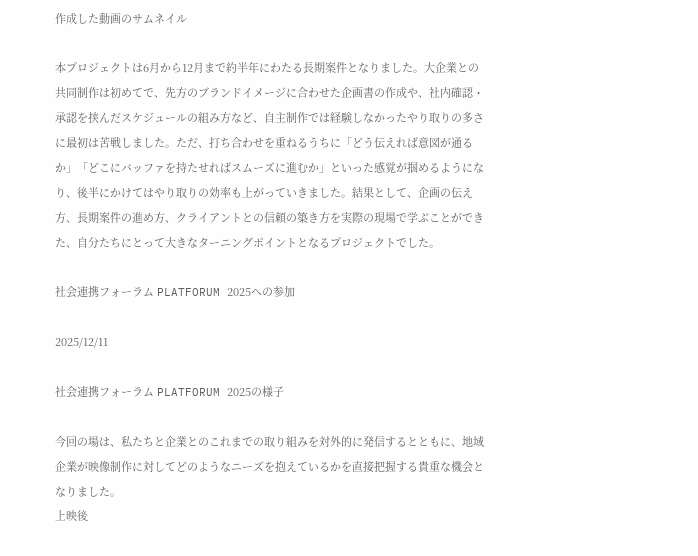作成した動画のサムネイル

本プロジェクトは6月から12月まで約半年にわたる長期案件となりました。大企業との共同制作は初めてで、先方のブランドイメージに合わせた企画書の作成や、社内確認・承認を挟んだスケジュールの組み方など、自主制作では経験しなかったやり取りの多さに最初は苦戦しました。ただ、打ち合わせを重ねるうちに「どう伝えれば意図が通るか」「どこにバッファを持たせればスムーズに進むか」といった感覚が掴めるようになり、後半にかけてはやり取りの効率も上がっていきました。結果として、企画の伝え方、長期案件の進め方、クライアントとの信頼の築き方を実際の現場で学ぶことができた、自分たちにとって大きなターニングポイントとなるプロジェクトでした。

社会連携フォーラム PLATFORUM 2025への参加

2025/12/11

社会連携フォーラム PLATFORUM 2025の様子

今回の場は、私たちと企業とのこれまでの取り組みを対外的に発信するとともに、地域企業が映像制作に対してどのようなニーズを抱えているかを直接把握する貴重な機会となりました。
上映後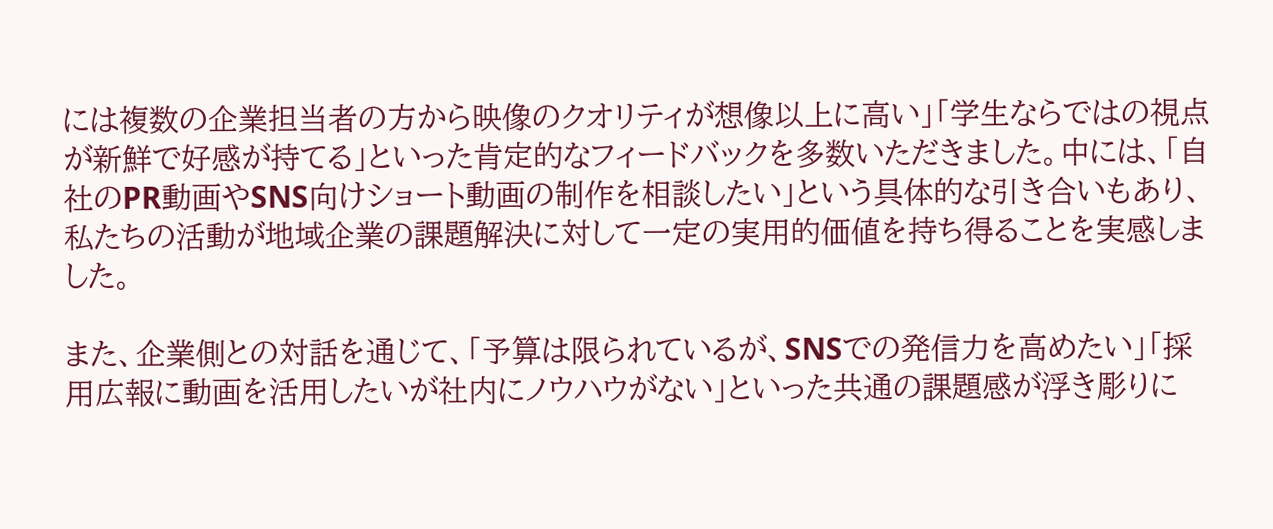には複数の企業担当者の方から映像のクオリティが想像以上に高い」「学生ならではの視点が新鮮で好感が持てる」といった肯定的なフィードバックを多数いただきました。中には、「自社のPR動画やSNS向けショート動画の制作を相談したい」という具体的な引き合いもあり、私たちの活動が地域企業の課題解決に対して一定の実用的価値を持ち得ることを実感しました。

また、企業側との対話を通じて、「予算は限られているが、SNSでの発信力を高めたい」「採用広報に動画を活用したいが社内にノウハウがない」といった共通の課題感が浮き彫りに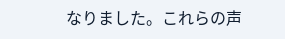なりました。これらの声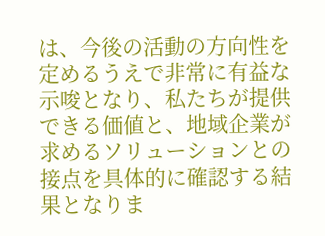は、今後の活動の方向性を定めるうえで非常に有益な示唆となり、私たちが提供できる価値と、地域企業が求めるソリューションとの接点を具体的に確認する結果となりま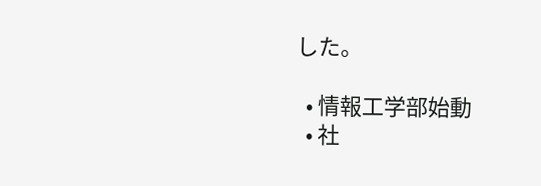した。

  • 情報工学部始動
  • 社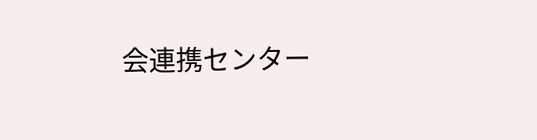会連携センター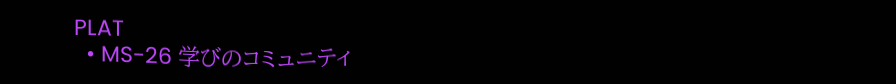PLAT
  • MS-26 学びのコミュニティ